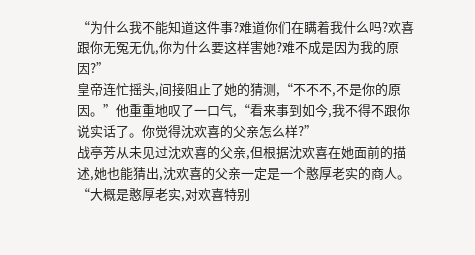“为什么我不能知道这件事?难道你们在瞒着我什么吗?欢喜跟你无冤无仇,你为什么要这样害她?难不成是因为我的原因?”
皇帝连忙摇头,间接阻止了她的猜测,“不不不,不是你的原因。”他重重地叹了一口气,“看来事到如今,我不得不跟你说实话了。你觉得沈欢喜的父亲怎么样?”
战亭芳从未见过沈欢喜的父亲,但根据沈欢喜在她面前的描述,她也能猜出,沈欢喜的父亲一定是一个憨厚老实的商人。
“大概是憨厚老实,对欢喜特别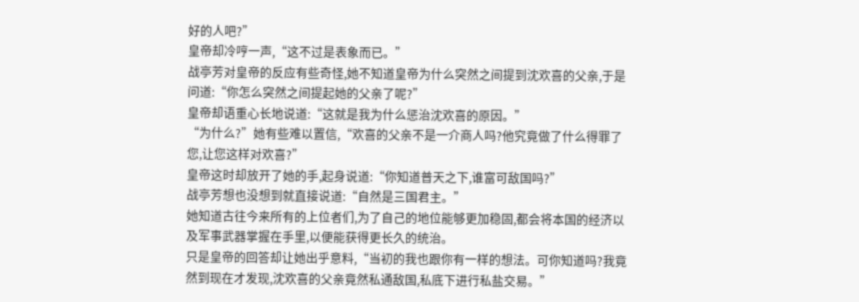好的人吧?”
皇帝却冷哼一声,“这不过是表象而已。”
战亭芳对皇帝的反应有些奇怪,她不知道皇帝为什么突然之间提到沈欢喜的父亲,于是问道:“你怎么突然之间提起她的父亲了呢?”
皇帝却语重心长地说道:“这就是我为什么惩治沈欢喜的原因。”
“为什么?”她有些难以置信,“欢喜的父亲不是一介商人吗?他究竟做了什么得罪了您,让您这样对欢喜?”
皇帝这时却放开了她的手,起身说道:“你知道普天之下,谁富可敌国吗?”
战亭芳想也没想到就直接说道:“自然是三国君主。”
她知道古往今来所有的上位者们,为了自己的地位能够更加稳固,都会将本国的经济以及军事武器掌握在手里,以便能获得更长久的统治。
只是皇帝的回答却让她出乎意料,“当初的我也跟你有一样的想法。可你知道吗?我竟然到现在才发现,沈欢喜的父亲竟然私通敌国,私底下进行私盐交易。”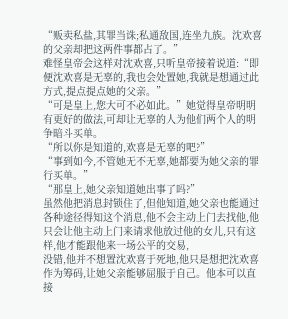“贩卖私盐,其罪当诛;私通敌国,连坐九族。沈欢喜的父亲却把这两件事都占了。”
难怪皇帝会这样对沈欢喜,只听皇帝接着说道:“即便沈欢喜是无辜的,我也会处置她,我就是想通过此方式,提点提点她的父亲。”
“可是皇上,您大可不必如此。”她觉得皇帝明明有更好的做法,可却让无辜的人为他们两个人的明争暗斗买单。
“所以你是知道的,欢喜是无辜的吧?”
“事到如今,不管她无不无辜,她都要为她父亲的罪行买单。”
“那皇上,她父亲知道她出事了吗?”
虽然他把消息封锁住了,但他知道,她父亲也能通过各种途径得知这个消息,他不会主动上门去找他,他只会让他主动上门来请求他放过他的女儿,只有这样,他才能跟他来一场公平的交易,
没错,他并不想置沈欢喜于死地,他只是想把沈欢喜作为筹码,让她父亲能够屈服于自己。他本可以直接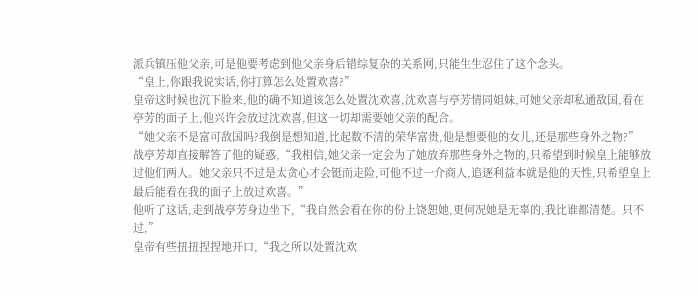派兵镇压他父亲,可是他要考虑到他父亲身后错综复杂的关系网,只能生生忍住了这个念头。
“皇上,你跟我说实话,你打算怎么处置欢喜?”
皇帝这时候也沉下脸来,他的确不知道该怎么处置沈欢喜,沈欢喜与亭芳情同姐妹,可她父亲却私通敌国,看在亭芳的面子上,他兴许会放过沈欢喜,但这一切却需要她父亲的配合。
“她父亲不是富可敌国吗?我倒是想知道,比起数不清的荣华富贵,他是想要他的女儿,还是那些身外之物?”
战亭芳却直接解答了他的疑惑,“我相信,她父亲一定会为了她放弃那些身外之物的,只希望到时候皇上能够放过他们两人。她父亲只不过是太贪心才会铤而走险,可他不过一介商人,追逐利益本就是他的天性,只希望皇上最后能看在我的面子上放过欢喜。”
他听了这话,走到战亭芳身边坐下,“我自然会看在你的份上饶恕她,更何况她是无辜的,我比谁都清楚。只不过,”
皇帝有些扭扭捏捏地开口,“我之所以处置沈欢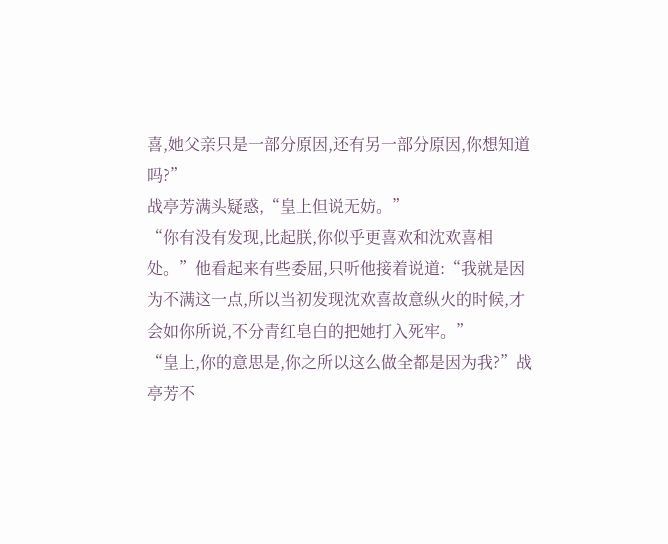喜,她父亲只是一部分原因,还有另一部分原因,你想知道吗?”
战亭芳满头疑惑,“皇上但说无妨。”
“你有没有发现,比起朕,你似乎更喜欢和沈欢喜相处。”他看起来有些委屈,只听他接着说道:“我就是因为不满这一点,所以当初发现沈欢喜故意纵火的时候,才会如你所说,不分青红皂白的把她打入死牢。”
“皇上,你的意思是,你之所以这么做全都是因为我?”战亭芳不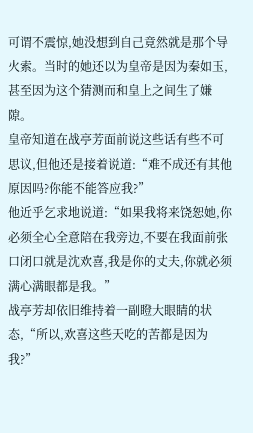可谓不震惊,她没想到自己竟然就是那个导火索。当时的她还以为皇帝是因为秦如玉,甚至因为这个猜测而和皇上之间生了嫌隙。
皇帝知道在战亭芳面前说这些话有些不可思议,但他还是接着说道:“难不成还有其他原因吗?你能不能答应我?”
他近乎乞求地说道:“如果我将来饶恕她,你必须全心全意陪在我旁边,不要在我面前张口闭口就是沈欢喜,我是你的丈夫,你就必须满心满眼都是我。”
战亭芳却依旧维持着一副瞪大眼睛的状态,“所以,欢喜这些天吃的苦都是因为我?”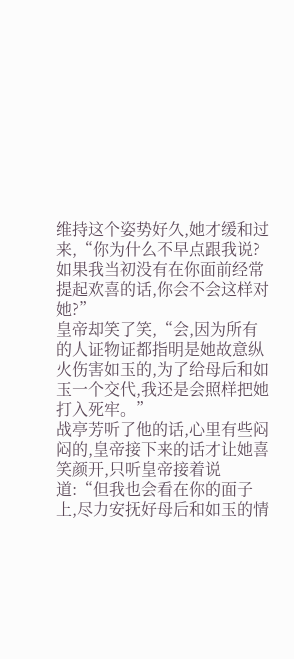维持这个姿势好久,她才缓和过来,“你为什么不早点跟我说?如果我当初没有在你面前经常提起欢喜的话,你会不会这样对她?”
皇帝却笑了笑,“会,因为所有的人证物证都指明是她故意纵火伤害如玉的,为了给母后和如玉一个交代,我还是会照样把她打入死牢。”
战亭芳听了他的话,心里有些闷闷的,皇帝接下来的话才让她喜笑颜开,只听皇帝接着说道:“但我也会看在你的面子上,尽力安抚好母后和如玉的情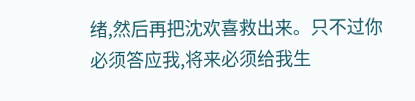绪,然后再把沈欢喜救出来。只不过你必须答应我,将来必须给我生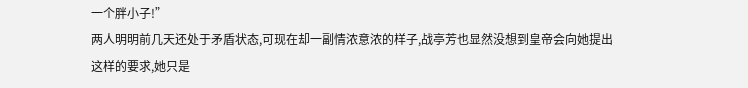一个胖小子!”
两人明明前几天还处于矛盾状态,可现在却一副情浓意浓的样子,战亭芳也显然没想到皇帝会向她提出这样的要求,她只是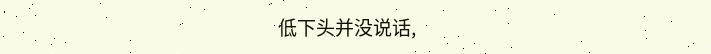低下头并没说话,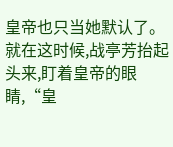皇帝也只当她默认了。
就在这时候,战亭芳抬起头来,盯着皇帝的眼睛,“皇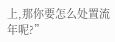上,那你要怎么处置流年呢?”